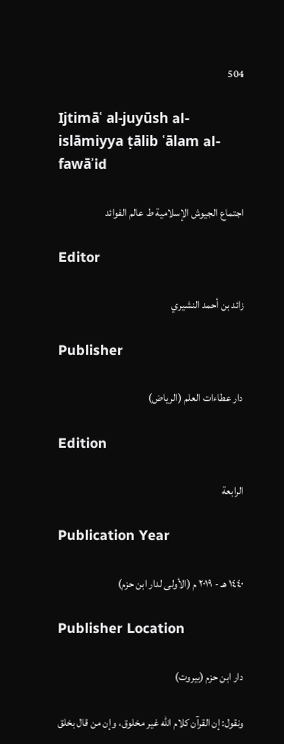504

Ijtimāʿ al-juyūsh al-islāmiyya ṭālib ʿālam al-fawāʾid

اجتماع الجيوش الإسلامية ط عالم الفوائد

Editor

زائد بن أحمد النشيري

Publisher

دار عطاءات العلم (الرياض)

Edition

الرابعة

Publication Year

١٤٤٠ هـ - ٢٠١٩ م (الأولى لدار ابن حزم)

Publisher Location

دار ابن حزم (بيروت)

ونقول: إن القرآن كلام الله غير مخلوق، وإن من قال بخلق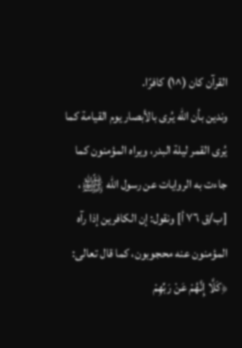القرآن كان (^١) كافرًا.
وندين بأن الله يُرى بالأبصار يوم القيامة كما يُرى القمر ليلة البدر، ويراه المؤمنون كما جاءت به الروايات عن رسول الله ﵌، [ب/ق ٧٦ أ] ونقول: إن الكافرين إذا رآه المؤمنون عنه محجوبون، كما قال تعالى: ﴿كَلَّا إِنَّهُمْ عَنْ رَبِّهِمْ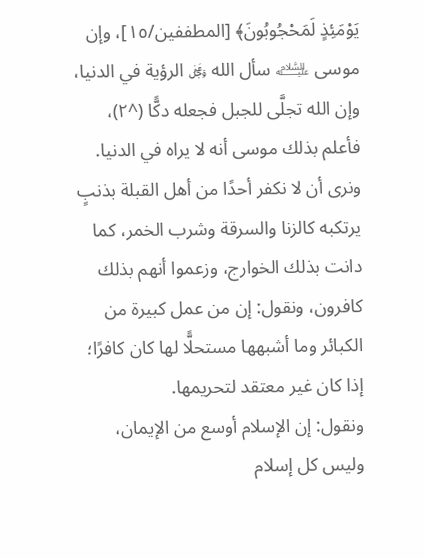يَوْمَئِذٍ لَمَحْجُوبُونَ﴾ [المطففين/١٥]، وإن موسى ﵇ سأل الله ﷿ الرؤية في الدنيا، وإن الله تجلَّى للجبل فجعله دكًّا (^٢)، فأعلم بذلك موسى أنه لا يراه في الدنيا.
ونرى أن لا نكفر أحدًا من أهل القبلة بذنبٍ يرتكبه كالزنا والسرقة وشرب الخمر، كما دانت بذلك الخوارج، وزعموا أنهم بذلك كافرون، ونقول: إن من عمل كبيرة من الكبائر وما أشبهها مستحلًّا لها كان كافرًا؛ إذا كان غير معتقد لتحريمها.
ونقول: إن الإسلام أوسع من الإيمان، وليس كل إسلام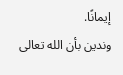إيمانًا.
وندين بأن الله تعالى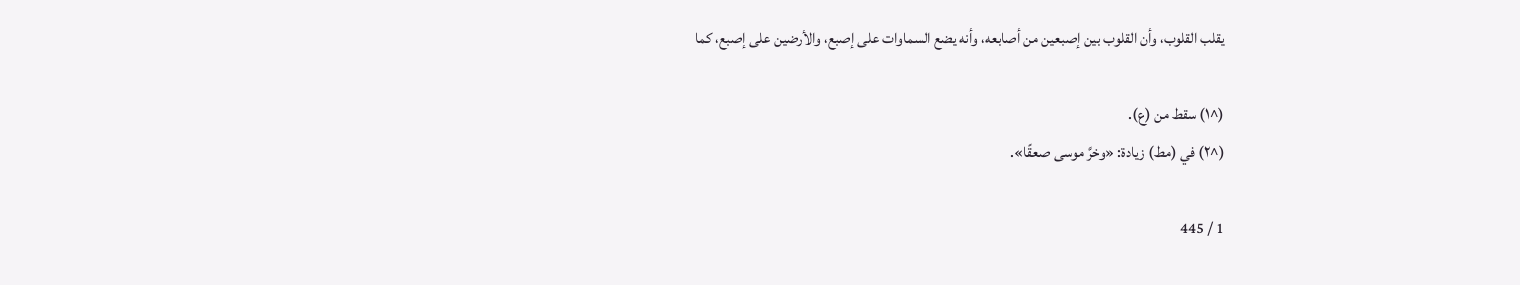يقلب القلوب، وأن القلوب بين إصبعين من أصابعه، وأنه يضع السماوات على إصبع، والأرضين على إصبع، كما

(^١) سقط من (ع).
(^٢) في (مط) زيادة: «وخرَّ موسى صعقًا».

1 / 445